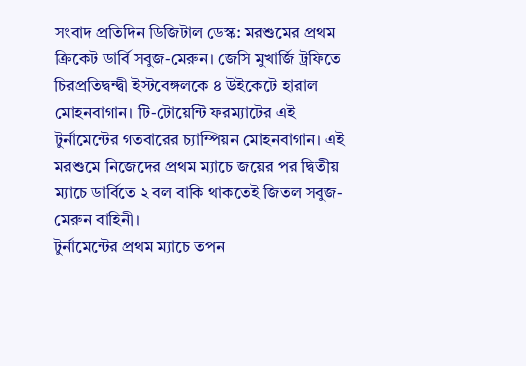সংবাদ প্রতিদিন ডিজিটাল ডেস্ক: মরশুমের প্রথম ক্রিকেট ডার্বি সবুজ-মেরুন। জেসি মুখার্জি ট্রফিতে চিরপ্রতিদ্বন্দ্বী ইস্টবেঙ্গলকে ৪ উইকেটে হারাল মোহনবাগান। টি-টোয়েন্টি ফরম্যাটের এই টুর্নামেন্টের গতবারের চ্যাম্পিয়ন মোহনবাগান। এই মরশুমে নিজেদের প্রথম ম্যাচে জয়ের পর দ্বিতীয় ম্যাচে ডার্বিতে ২ বল বাকি থাকতেই জিতল সবুজ-মেরুন বাহিনী।
টুর্নামেন্টের প্রথম ম্যাচে তপন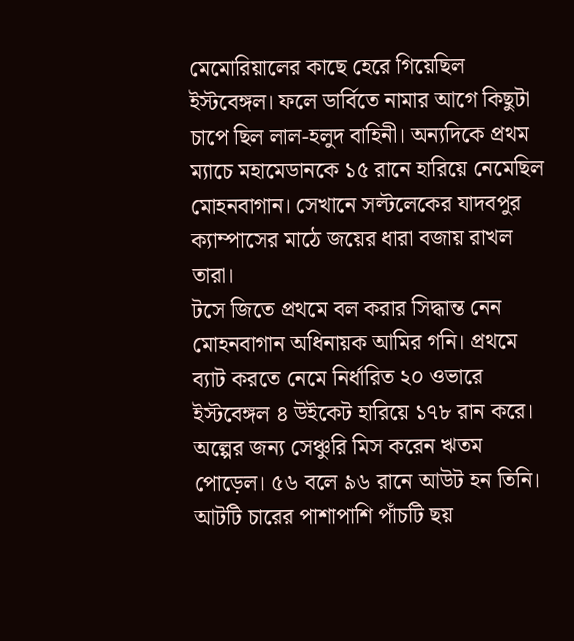মেমোরিয়ালের কাছে হেরে গিয়েছিল ইস্টবেঙ্গল। ফলে ডার্বিতে নামার আগে কিছুটা চাপে ছিল লাল-হলুদ বাহিনী। অন্যদিকে প্রথম ম্যাচে মহামেডানকে ১৫ রানে হারিয়ে নেমেছিল মোহনবাগান। সেখানে সল্টলেকের যাদবপুর ক্যাম্পাসের মাঠে জয়ের ধারা বজায় রাখল তারা।
টসে জিতে প্রথমে বল করার সিদ্ধান্ত নেন মোহনবাগান অধিনায়ক আমির গনি। প্রথমে ব্যাট করতে নেমে নির্ধারিত ২০ ওভারে ইস্টবেঙ্গল ৪ উইকেট হারিয়ে ১৭৮ রান করে। অল্পের জন্য সেঞ্চুরি মিস করেন ঋতম পোড়েল। ৫৬ বলে ৯৬ রানে আউট হন তিনি। আটটি চারের পাশাপাশি পাঁচটি ছয়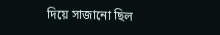দিয়ে সাজানো ছিল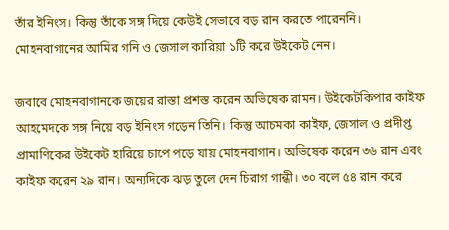তাঁর ইনিংস। কিন্তু তাঁকে সঙ্গ দিয়ে কেউই সেভাবে বড় রান করতে পারেননি। মোহনবাগানের আমির গনি ও জেসাল কারিয়া ১টি করে উইকেট নেন।

জবাবে মোহনবাগানকে জয়ের রাস্তা প্রশস্ত করেন অভিষেক রামন। উইকেটকিপার কাইফ আহমেদকে সঙ্গ নিয়ে বড় ইনিংস গড়েন তিনি। কিন্তু আচমকা কাইফ, জেসাল ও প্রদীপ্ত প্রামাণিকের উইকেট হারিয়ে চাপে পড়ে যায় মোহনবাগান। অভিষেক করেন ৩৬ রান এবং কাইফ করেন ২৯ রান। অন্যদিকে ঝড় তুলে দেন চিরাগ গান্ধী। ৩০ বলে ৫৪ রান করে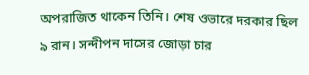অপরাজিত থাকেন তিনি। শেষ ওভারে দরকার ছিল ৯ রান। সন্দীপন দাসের জোড়া চার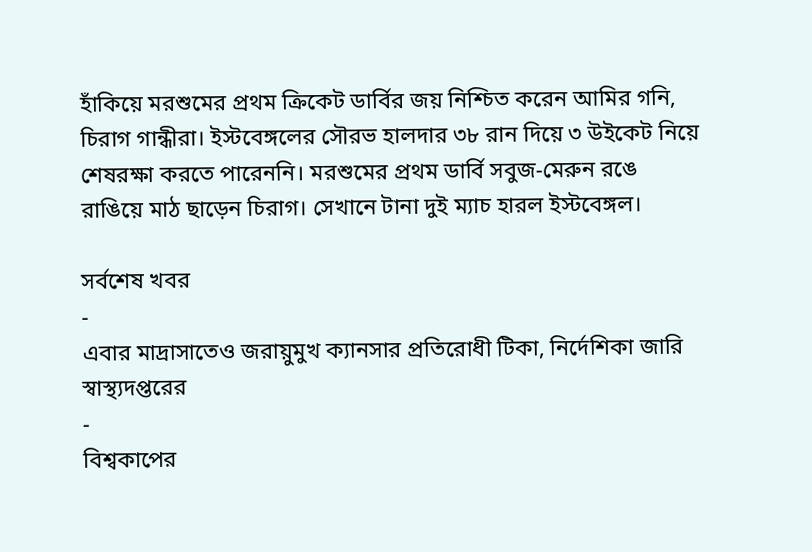হাঁকিয়ে মরশুমের প্রথম ক্রিকেট ডার্বির জয় নিশ্চিত করেন আমির গনি, চিরাগ গান্ধীরা। ইস্টবেঙ্গলের সৌরভ হালদার ৩৮ রান দিয়ে ৩ উইকেট নিয়ে শেষরক্ষা করতে পারেননি। মরশুমের প্রথম ডার্বি সবুজ-মেরুন রঙে রাঙিয়ে মাঠ ছাড়েন চিরাগ। সেখানে টানা দুই ম্যাচ হারল ইস্টবেঙ্গল।

সর্বশেষ খবর
-
এবার মাদ্রাসাতেও জরায়ুমুখ ক্যানসার প্রতিরোধী টিকা, নির্দেশিকা জারি স্বাস্থ্যদপ্তরের
-
বিশ্বকাপের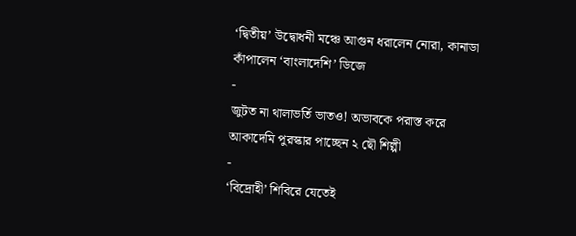‘দ্বিতীয়’ উদ্বোধনী মঞ্চে আগুন ধরালেন নোরা, কানাডা কাঁপালেন ‘বাংলাদেশি’ ডিজে
-
জুটত না থালাভর্তি ভাতও! অভাবকে পরাস্ত করে আকাদেমি পুরস্কার পাচ্ছেন ২ ছৌ শিল্পী
-
‘বিদ্রোহী’ শিবিরে যেতেই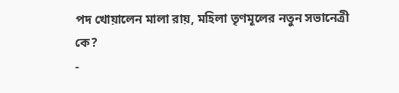পদ খোয়ালেন মালা রায়, মহিলা তৃণমূলের নতুন সভানেত্রী কে?
-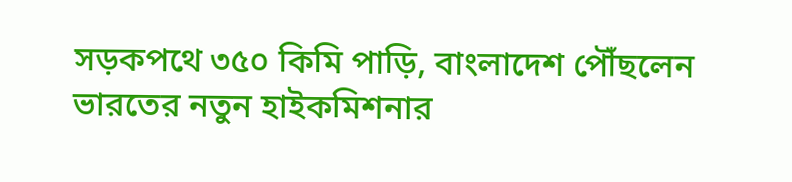সড়কপথে ৩৫০ কিমি পাড়ি, বাংলাদেশ পৌঁছলেন ভারতের নতুন হাইকমিশনার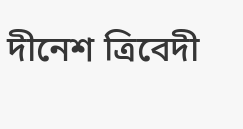দীনেশ ত্রিবেদী